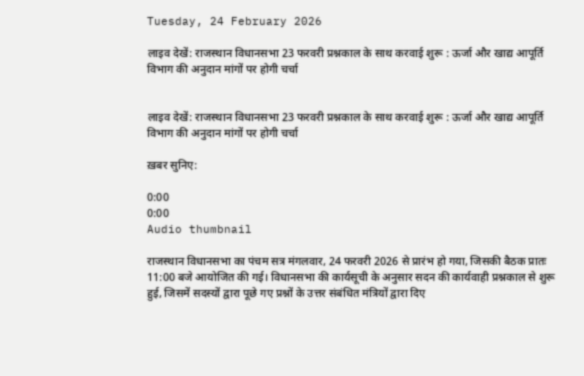Tuesday, 24 February 2026

लाइव देखें: राजस्थान विधानसभा 23 फरवरी प्रश्नकाल के साथ करवाई शुरू : ऊर्जा और खाद्य आपूर्ति विभाग की अनुदान मांगों पर होगी चर्चा


लाइव देखें: राजस्थान विधानसभा 23 फरवरी प्रश्नकाल के साथ करवाई शुरू : ऊर्जा और खाद्य आपूर्ति विभाग की अनुदान मांगों पर होगी चर्चा

ख़बर सुनिए:

0:00
0:00
Audio thumbnail

राजस्थान विधानसभा का पंचम सत्र मंगलवार, 24 फरवरी 2026 से प्रारंभ हो गया, जिसकी बैठक प्रातः 11:00 बजे आयोजित की गई। विधानसभा की कार्यसूची के अनुसार सदन की कार्यवाही प्रश्नकाल से शुरू हुई, जिसमें सदस्यों द्वारा पूछे गए प्रश्नों के उत्तर संबंधित मंत्रियों द्वारा दिए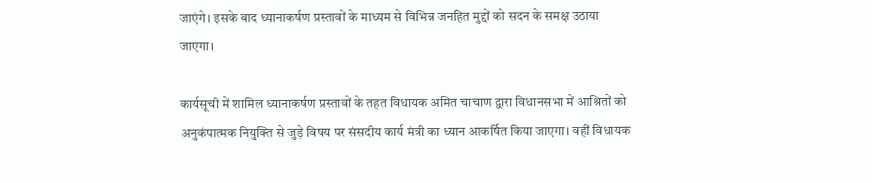जाएंगे। इसके बाद ध्यानाकर्षण प्रस्तावों के माध्यम से विभिन्न जनहित मुद्दों को सदन के समक्ष उठाया जाएगा।

कार्यसूची में शामिल ध्यानाकर्षण प्रस्तावों के तहत विधायक अमित चाचाण द्वारा विधानसभा में आश्रितों को अनुकंपात्मक नियुक्ति से जुड़े विषय पर संसदीय कार्य मंत्री का ध्यान आकर्षित किया जाएगा। वहीं विधायक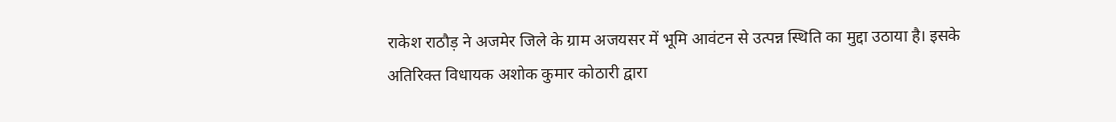राकेश राठौड़ ने अजमेर जिले के ग्राम अजयसर में भूमि आवंटन से उत्पन्न स्थिति का मुद्दा उठाया है। इसके अतिरिक्त विधायक अशोक कुमार कोठारी द्वारा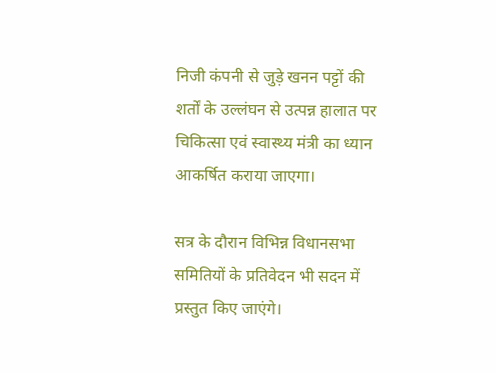निजी कंपनी से जुड़े खनन पट्टों की शर्तों के उल्लंघन से उत्पन्न हालात पर चिकित्सा एवं स्वास्थ्य मंत्री का ध्यान आकर्षित कराया जाएगा।

सत्र के दौरान विभिन्न विधानसभा समितियों के प्रतिवेदन भी सदन में प्रस्तुत किए जाएंगे।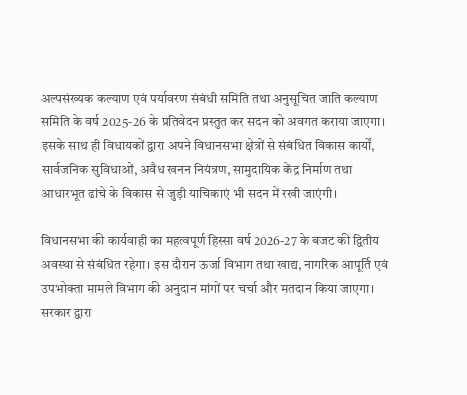अल्पसंख्यक कल्याण एवं पर्यावरण संबंधी समिति तथा अनुसूचित जाति कल्याण समिति के वर्ष 2025-26 के प्रतिवेदन प्रस्तुत कर सदन को अवगत कराया जाएगा। इसके साथ ही विधायकों द्वारा अपने विधानसभा क्षेत्रों से संबंधित विकास कार्यों, सार्वजनिक सुविधाओं, अवैध खनन नियंत्रण, सामुदायिक केंद्र निर्माण तथा आधारभूत ढांचे के विकास से जुड़ी याचिकाएं भी सदन में रखी जाएंगी।

विधानसभा की कार्यवाही का महत्वपूर्ण हिस्सा वर्ष 2026-27 के बजट की द्वितीय अवस्था से संबंधित रहेगा। इस दौरान ऊर्जा विभाग तथा खाद्य, नागरिक आपूर्ति एवं उपभोक्ता मामले विभाग की अनुदान मांगों पर चर्चा और मतदान किया जाएगा। सरकार द्वारा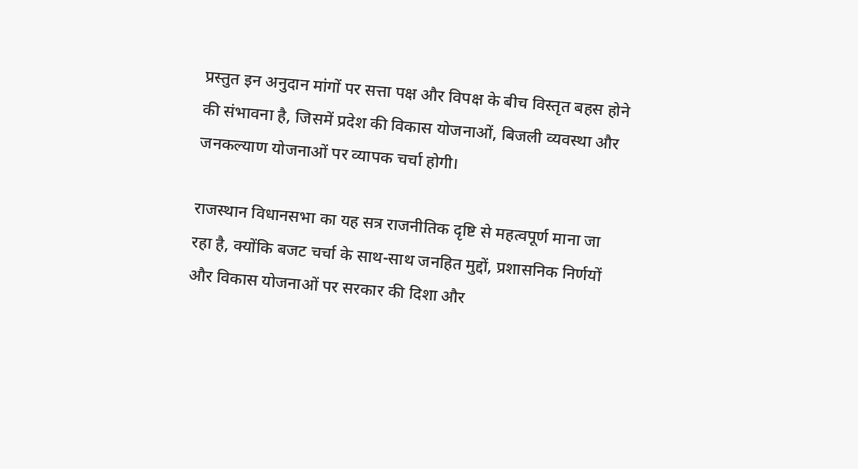प्रस्तुत इन अनुदान मांगों पर सत्ता पक्ष और विपक्ष के बीच विस्तृत बहस होने की संभावना है, जिसमें प्रदेश की विकास योजनाओं, बिजली व्यवस्था और जनकल्याण योजनाओं पर व्यापक चर्चा होगी।

राजस्थान विधानसभा का यह सत्र राजनीतिक दृष्टि से महत्वपूर्ण माना जा रहा है, क्योंकि बजट चर्चा के साथ-साथ जनहित मुद्दों, प्रशासनिक निर्णयों और विकास योजनाओं पर सरकार की दिशा और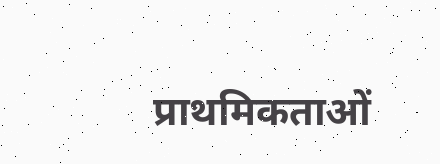प्राथमिकताओं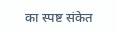का स्पष्ट संकेत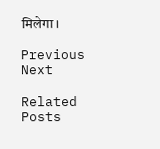मिलेगा।

Previous
Next

Related Posts